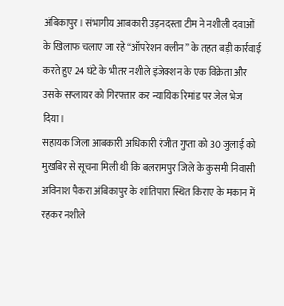अंबिकापुर। संभागीय आबकारी उड़नदस्ता टीम ने नशीली दवाओं के खिलाफ चलाए जा रहे “ऑपरेशन क्लीन” के तहत बड़ी कार्रवाई करते हुए 24 घंटे के भीतर नशीले इंजेक्शन के एक विक्रेता और उसके सप्लायर को गिरफ्तार कर न्यायिक रिमांड पर जेल भेज दिया।
सहायक जिला आबकारी अधिकारी रंजीत गुप्ता को 30 जुलाई को मुखबिर से सूचना मिली थी कि बलरामपुर जिले के कुसमी निवासी अविनाश पैकरा अंबिकापुर के शांतिपारा स्थित किराए के मकान में रहकर नशीले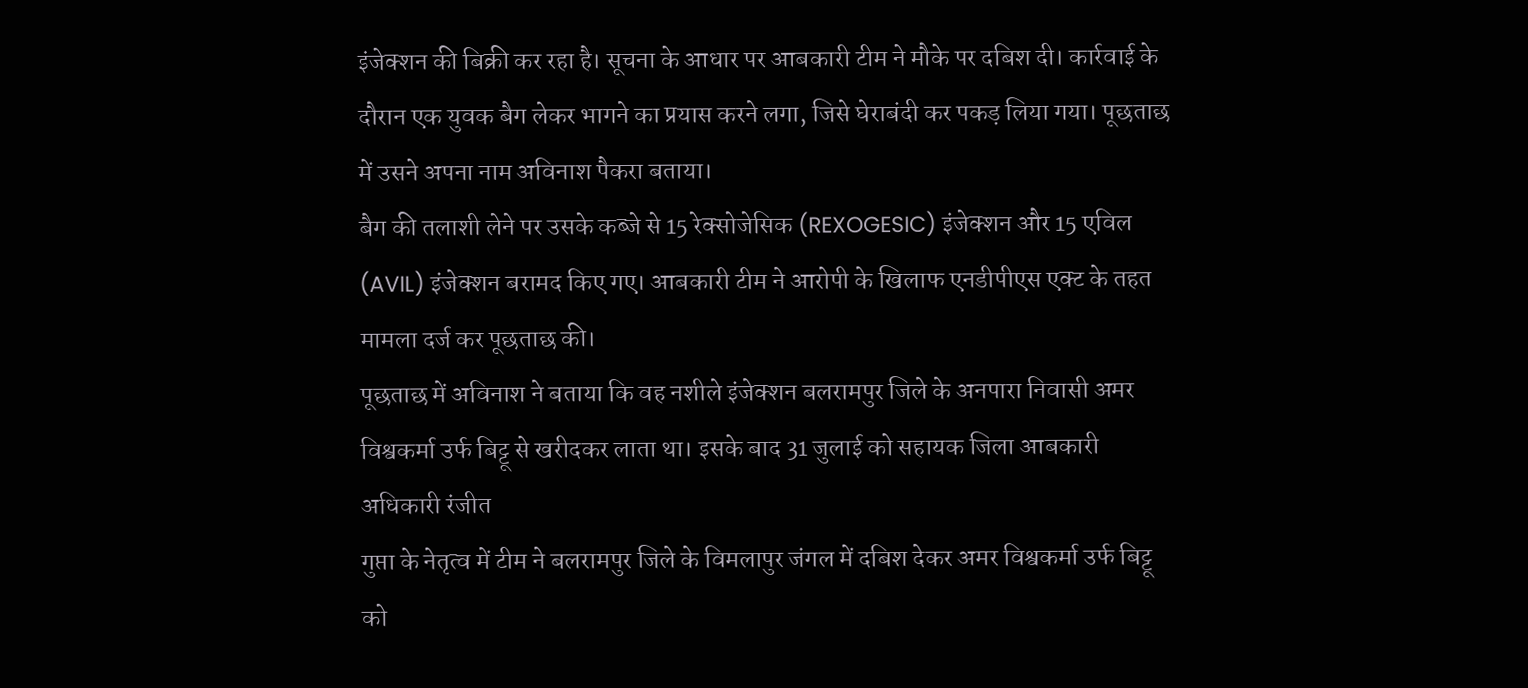इंजेक्शन की बिक्री कर रहा है। सूचना के आधार पर आबकारी टीम ने मौके पर दबिश दी। कार्रवाई के दौरान एक युवक बैग लेकर भागने का प्रयास करने लगा, जिसे घेराबंदी कर पकड़ लिया गया। पूछताछ में उसने अपना नाम अविनाश पैकरा बताया।
बैग की तलाशी लेने पर उसके कब्जे से 15 रेक्सोजेसिक (REXOGESIC) इंजेक्शन और 15 एविल (AVIL) इंजेक्शन बरामद किए गए। आबकारी टीम ने आरोपी के खिलाफ एनडीपीएस एक्ट के तहत मामला दर्ज कर पूछताछ की।
पूछताछ में अविनाश ने बताया कि वह नशीले इंजेक्शन बलरामपुर जिले के अनपारा निवासी अमर विश्वकर्मा उर्फ बिट्टू से खरीदकर लाता था। इसके बाद 31 जुलाई को सहायक जिला आबकारी अधिकारी रंजीत
गुप्ता के नेतृत्व में टीम ने बलरामपुर जिले के विमलापुर जंगल में दबिश देकर अमर विश्वकर्मा उर्फ बिट्टू को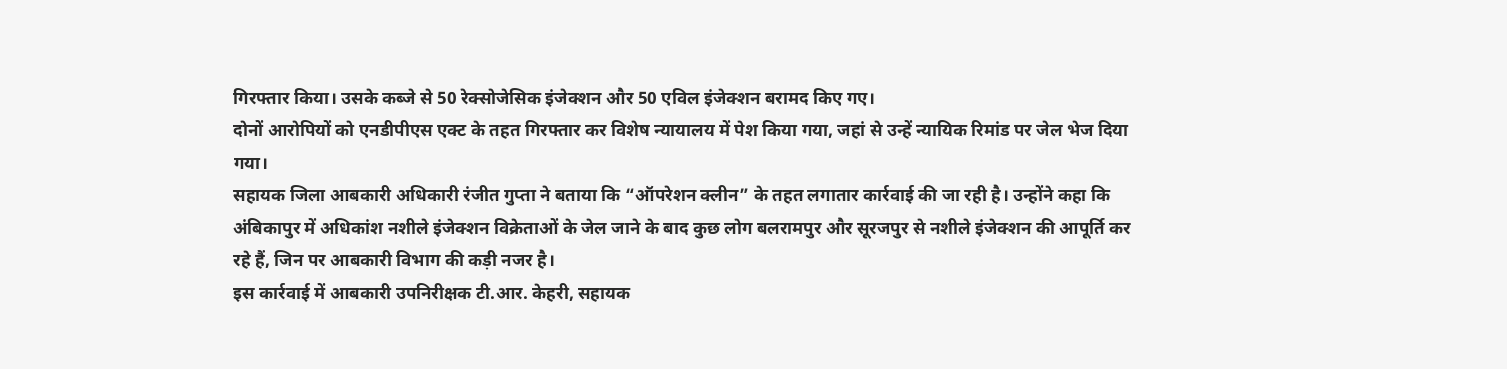गिरफ्तार किया। उसके कब्जे से 50 रेक्सोजेसिक इंजेक्शन और 50 एविल इंजेक्शन बरामद किए गए।
दोनों आरोपियों को एनडीपीएस एक्ट के तहत गिरफ्तार कर विशेष न्यायालय में पेश किया गया, जहां से उन्हें न्यायिक रिमांड पर जेल भेज दिया गया।
सहायक जिला आबकारी अधिकारी रंजीत गुप्ता ने बताया कि “ऑपरेशन क्लीन” के तहत लगातार कार्रवाई की जा रही है। उन्होंने कहा कि अंबिकापुर में अधिकांश नशीले इंजेक्शन विक्रेताओं के जेल जाने के बाद कुछ लोग बलरामपुर और सूरजपुर से नशीले इंजेक्शन की आपूर्ति कर रहे हैं, जिन पर आबकारी विभाग की कड़ी नजर है।
इस कार्रवाई में आबकारी उपनिरीक्षक टी.आर. केहरी, सहायक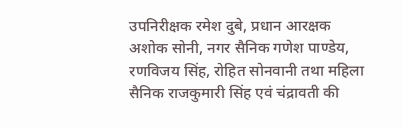उपनिरीक्षक रमेश दुबे, प्रधान आरक्षक अशोक सोनी, नगर सैनिक गणेश पाण्डेय, रणविजय सिंह, रोहित सोनवानी तथा महिला सैनिक राजकुमारी सिंह एवं चंद्रावती की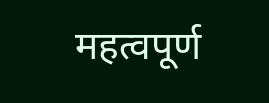महत्वपूर्ण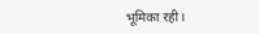भूमिका रही।